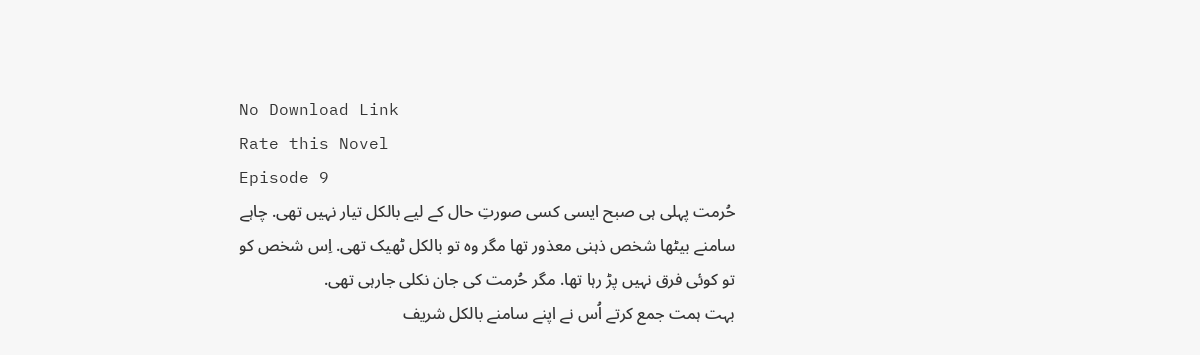No Download Link
Rate this Novel
Episode 9
حُرمت پہلی ہی صبح ایسی کسی صورتِ حال کے لیے بالکل تیار نہیں تھی. چاہے سامنے بیٹھا شخص ذہنی معذور تھا مگر وہ تو بالکل ٹھیک تھی. اِس شخص کو تو کوئی فرق نہیں پڑ رہا تھا. مگر حُرمت کی جان نکلی جارہی تھی.
بہت ہمت جمع کرتے اُس نے اپنے سامنے بالکل شریف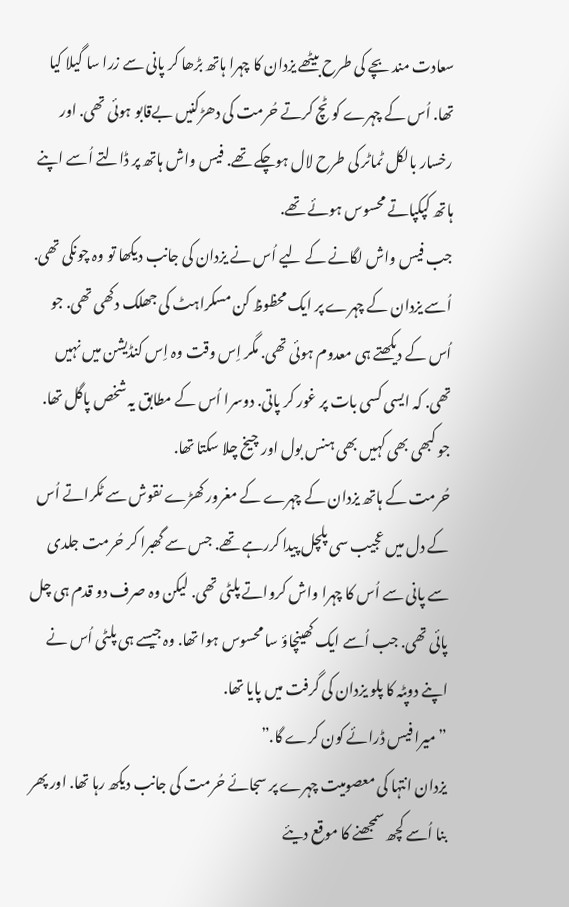سعادت مند بچے کی طرح بیٹھے یزدان کا چہرا ہاتھ بڑھا کر پانی سے زرا سا گیلا کیا تھا. اُس کے چہرے کو ٹچ کرتے حُرمت کی دھڑکنیں بےقابو ہوئی تھی. اور رخسار بالکل ٹماٹر کی طرح لال ہوچکے تھے. فیس واش ہاتھ پر ڈالتے اُسے اپنے ہاتھ کپکپاتے محسوس ہوئے تھے.
جب فیس واش لگانے کے لیے اُس نے یزدان کی جانب دیکھا تو وہ چونکی تھی. اُسے یزدان کے چہرے پر ایک محظوظ کن مسکراہٹ کی جھلک دکھی تھی. جو اُس کے دیکھتے ہی معدوم ہوئی تھی. مگر اِس وقت وہ اِس کنڈیشن میں نہیں تھی. کہ ایسی کسی بات پر غور کر پاتی. دوسرا اُس کے مطابق یہ شخص پاگل تھا. جو کبھی بھی کہیں بھی ہنس بول اور چیخ چلا سکتا تھا.
حُرمت کے ہاتھ یزدان کے چہرے کے مغرور کھڑے نقوش سے ٹکراتے اُس کے دل میں عجیب سی پلچل پیدا کررہے تھے. جس سے گھبرا کر حُرمت جلدی سے پانی سے اُس کا چہرا واش کرواتے پلٹی تھی. لیکن وہ صرف دو قدم ہی چل پائی تھی. جب اُسے ایک کھینچاؤ سا محسوس ہوا تھا. وہ جیسے ہی پلٹی اُس نے اپنے دوپٹہ کا پلو یزدان کی گرفت میں پایا تھا.
” میرا فیس ڈرائے کون کرے گا.”
یزدان انتہا کی معصومیت چہرے پر سجائے حُرمت کی جانب دیکھ رہا تھا. اور پھر بنا اُسے کچھ سمجھنے کا موقع دیئے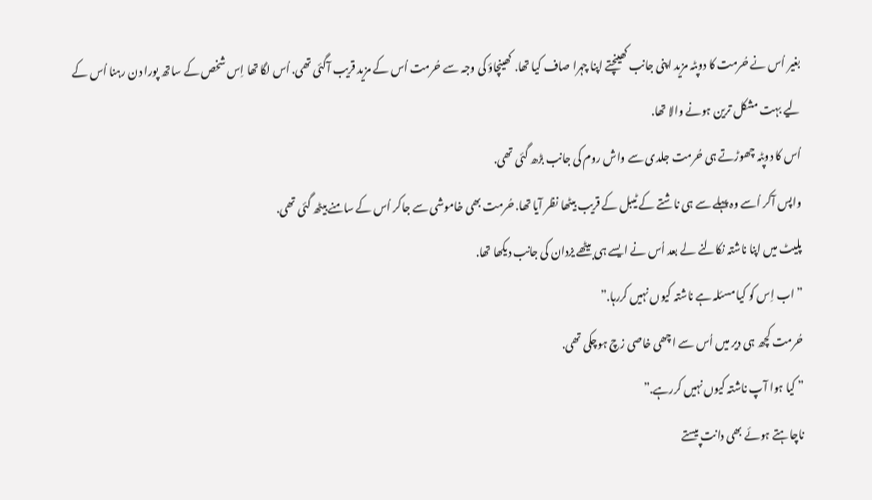بغیر اُس نے حُرمت کا دوپٹہ مزید اپنی جانب کھینچتے اپنا چہرا صاف کیا تھا. کھینچاؤ کی وجہ سے حُرمت اُس کے مزید قریب آگئی تھی. اُس لگا تھا اِس شخص کے ساتھ پورا دن رہنا اُس کے لیے بہت مشکل ترین ہونے والا تھا.
اُس کا دوپٹہ چھوڑتے ہی حُرمت جلدی سے واش روم کی جانب بڑھ گئی تھی.
واپس آکر اُسے وہ پہلے سے ہی ناشتے کے ٹیبل کے قریب بیٹھا نظر آیا تھا. حُرمت بھی خاموشی سے جاکر اُس کے سامنے بیٹھ گئی تھی.
پلیٹ میں اپنا ناشتہ نکالنے لے بعد اُس نے ایسے ہی بیٹھے یزدان کی جانب دیکھا تھا.
” اب اِس کو کیا مسئلہ ہے ناشتہ کیوں نہیں کررہا.”
حُرمت کچھ ہی دیر میں اُس سے اچھی خاصی زچ ہوچکی تھی.
” کیا ہوا آپ ناشتہ کیوں نہیں کررہے.”
ناچاہتے ہوئے بھی دانت پیستے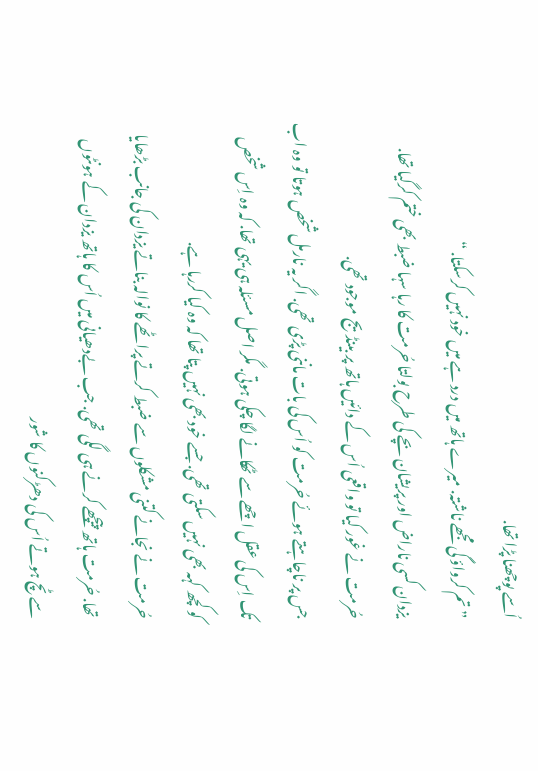اُسے پوچھنا پڑا تھا.
” تم کرواؤ گی مجھے ناشتہ. میرے ہاتھ میں درد ہے میں خود نہیں کرسکتا. “
یزدان کسی ناراض اور پریشان بچے کی طرح بولتا حُرمت کا رہا سہا ضبط بھی ختم کرگیا تھا. حُرمت نے غور کیا تو واقعی اُس کے دائیں ہاتھ پر بینڈیج موجود تھی.
جس پر ناچاہتے ہوئے حُرمت کو اُس کی بات ماننی پڑی تھی. اگر یہ نارمل شخص ہوتا تو وہ اب تک اِس کی عقل اچھے سے ٹھکانے لگا چکی ہوتی. مگر اصل مسئلہ ہی یہی تھا. کہ وہ اِس شخص کو کچھ کہہ بھی نہیں سکتی تھی. جسے خود بھی نہیں پتا تھا کہ وہ کیا کررہا ہے.
حُرمت نے نجانے کتنی مشکلوں سے ضبط کرتے پراٹھے کا نوالہ بناتے یزدان کی جانب بڑھایا تھا. حُرمت ہاتھ پیچھے کرنے ہی لگی تھی. جب بےدھیانی میں اُس کا ہاتھ یزدان کے ہونٹوں سے ٹچ ہوتے اُس کی دھڑکنوں کا شور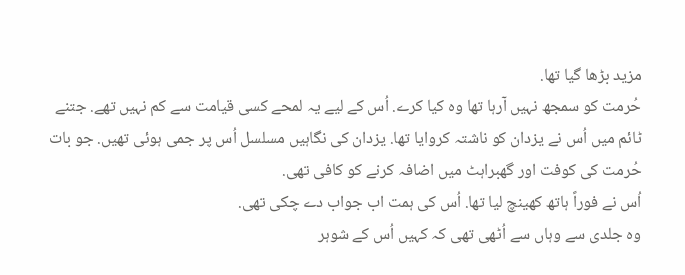مزید بڑھا گیا تھا.
حُرمت کو سمجھ نہیں آرہا تھا وہ کیا کرے. اُس کے لیے یہ لمحے کسی قیامت سے کم نہیں تھے. جتنے ٹائم میں اُس نے یزدان کو ناشتہ کروایا تھا. یزدان کی نگاہیں مسلسل اُس پر جمی ہوئی تھیں. جو بات حُرمت کی کوفت اور گھبراہٹ میں اضافہ کرنے کو کافی تھی.
اُس نے فوراً ہاتھ کھینچ لیا تھا. اُس کی ہمت اب جواب دے چکی تھی.
وہ جلدی سے وہاں سے اُٹھی تھی کہ کہیں اُس کے شوہر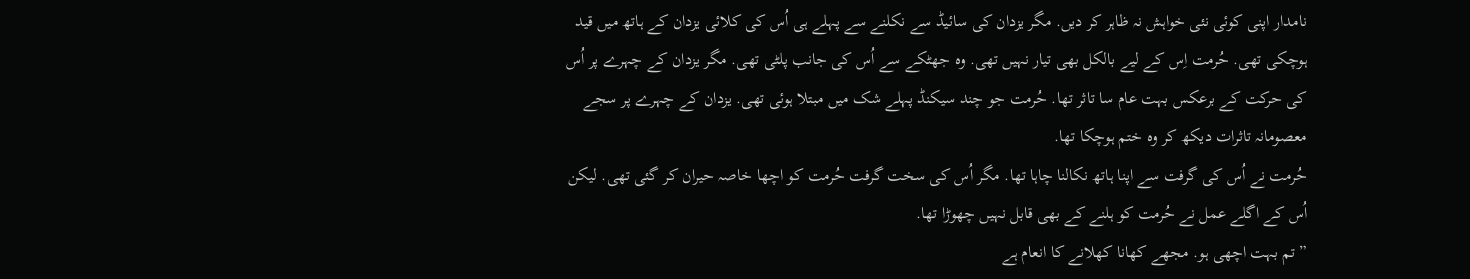نامدار اپنی کوئی نئی خواہش نہ ظاہر کر دیں. مگر یزدان کی سائیڈ سے نکلنے سے پہلے ہی اُس کی کلائی یزدان کے ہاتھ میں قید ہوچکی تھی. حُرمت اِس کے لیے بالکل بھی تیار نہیں تھی. وہ جھٹکے سے اُس کی جانب پلٹی تھی. مگر یزدان کے چہرے پر اُس کی حرکت کے برعکس بہت عام سا تاثر تھا. حُرمت جو چند سیکنڈ پہلے شک میں مبتلا ہوئی تھی. یزدان کے چہرے پر سجے معصومانہ تاثرات دیکھ کر وہ ختم ہوچکا تھا.
حُرمت نے اُس کی گرفت سے اپنا ہاتھ نکالنا چاہا تھا. مگر اُس کی سخت گرفت حُرمت کو اچھا خاصہ حیران کر گئی تھی. لیکن اُس کے اگلے عمل نے حُرمت کو ہلنے کے بھی قابل نہیں چھوڑا تھا.
” تم بہت اچھی ہو. مجھے کھانا کھلانے کا انعام ہے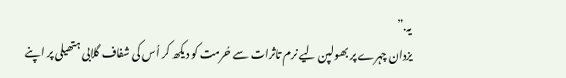یہ.”
یزدان چہرے پر بھولپن لیے نرم تاثرات سے حُرمت کو دیکھ کر اُس کی شفاف گلابی ہتھیلی پر اپنے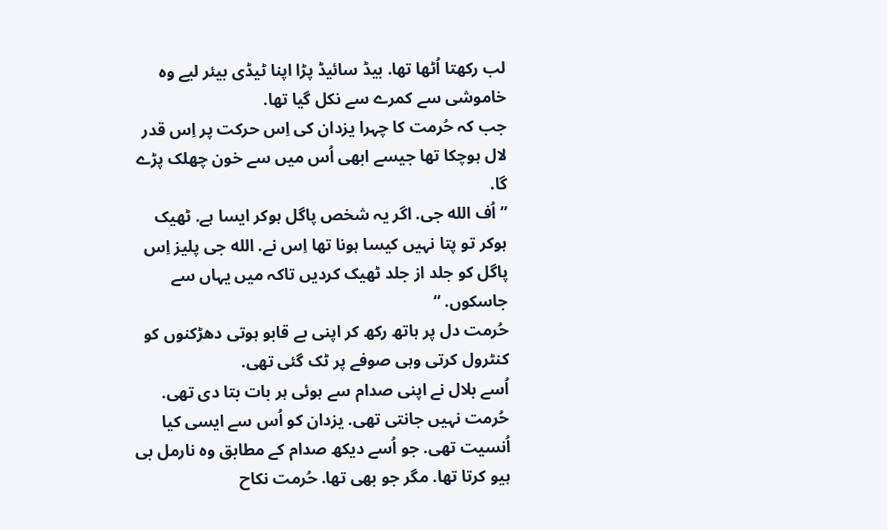لب رکھتا اُٹھا تھا. بیڈ سائیڈ پڑا اپنا ٹیڈی بیئر لیے وہ خاموشی سے کمرے سے نکل گیا تھا.
جب کہ حُرمت کا چہرا یزدان کی اِس حرکت پر اِس قدر لال ہوچکا تھا جیسے ابھی اُس میں سے خون چھلک پڑے گا.
” اُف الله جی. اگر یہ شخص پاگل ہوکر ایسا ہے. ٹھیک ہوکر تو پتا نہیں کیسا ہونا تھا اِس نے. الله جی پلیز اِس پاگل کو جلد از جلد ٹھیک کردیں تاکہ میں یہاں سے جاسکوں. “
حُرمت دل پر ہاتھ رکھ کر اپنی بے قابو ہوتی دھڑکنوں کو کنٹرول کرتی وہی صوفے پر ٹک گئی تھی.
اُسے بلال نے اپنی صدام سے ہوئی ہر بات بتا دی تھی. حُرمت نہیں جانتی تھی. یزدان کو اُس سے ایسی کیا اُنسیت تھی. جو اُسے دیکھ صدام کے مطابق وہ نارمل بی ہیو کرتا تھا. مگر جو بھی تھا. حُرمت نکاح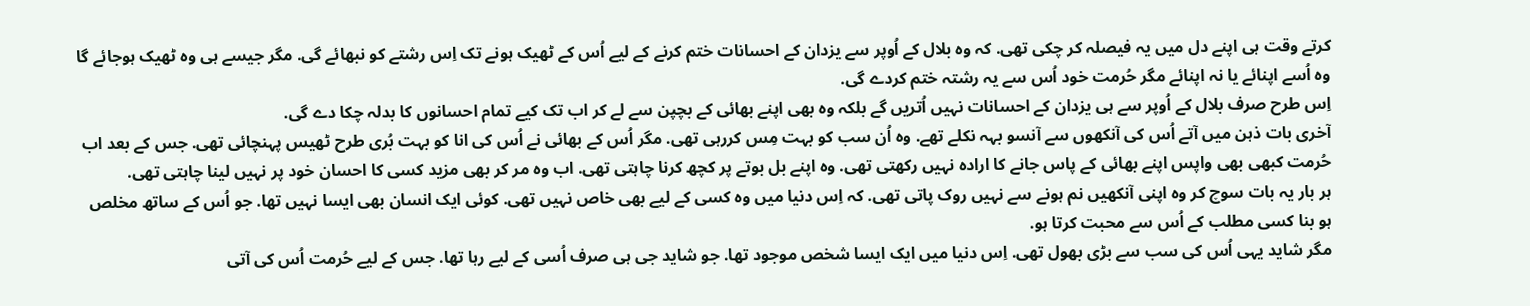کرتے وقت ہی اپنے دل میں یہ فیصلہ کر چکی تھی. کہ وہ بلال کے اُوپر سے یزدان کے احسانات ختم کرنے کے لیے اُس کے ٹھیک ہونے تک اِس رشتے کو نبھائے گی. مگر جیسے ہی وہ ٹھیک ہوجائے گا وہ اُسے اپنائے یا نہ اپنائے مگر حُرمت خود اُس سے یہ رشتہ ختم کردے گی.
اِس طرح صرف بلال کے اُوپر سے ہی یزدان کے احسانات نہیں اُتریں گے بلکہ وہ بھی اپنے بھائی کے بچپن سے لے کر اب تک کیے تمام احسانوں کا بدلہ چکا دے گی.
آخری بات ذہن میں آتے اُس کی آنکھوں سے آنسو بہہ نکلے تھے. وہ اُن سب کو بہت مِس کررہی تھی. مگر اُس کے بھائی نے اُس کی انا کو بہت بُری طرح ٹھیس پہنچائی تھی. جس کے بعد اب حُرمت کبھی بھی واپس اپنے بھائی کے پاس جانے کا ارادہ نہیں رکھتی تھی. وہ اپنے بل بوتے پر کچھ کرنا چاہتی تھی. اب وہ مر کر بھی مزید کسی کا احسان خود پر نہیں لینا چاہتی تھی.
ہر بار یہ بات سوچ کر وہ اپنی آنکھیں نم ہونے سے نہیں روک پاتی تھی. کہ اِس دنیا میں وہ کسی کے لیے بھی خاص نہیں تھی. کوئی ایک انسان بھی ایسا نہیں تھا. جو اُس کے ساتھ مخلص ہو بنا کسی مطلب کے اُس سے محبت کرتا ہو.
مگر شاید یہی اُس کی سب سے بڑی بھول تھی. اِس دنیا میں ایک ایسا شخص موجود تھا. جو شاید جی ہی صرف اُسی کے لیے رہا تھا. جس کے لیے حُرمت اُس کی آتی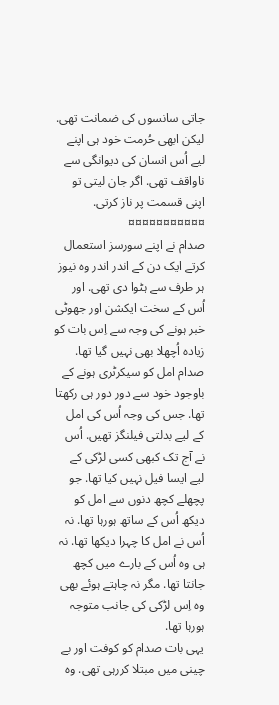جاتی سانسوں کی ضمانت تھی. لیکن ابھی حُرمت خود ہی اپنے لیے اُس انسان کی دیوانگی سے ناواقف تھی. اگر جان لیتی تو اپنی قسمت پر ناز کرتی.
¤¤¤¤¤¤¤¤¤¤¤
صدام نے اپنے سورسز استعمال کرتے ایک دن کے اندر اندر وہ نیوز ہر طرف سے ہٹوا دی تھی. اور اُس کے سخت ایکشن اور جھوٹی خبر ہونے کی وجہ سے اِس بات کو زیادہ اُچھلا بھی نہیں گیا تھا.
صدام امل کو سیکرٹری ہونے کے باوجود خود سے دور دور ہی رکھتا تھا. جس کی وجہ اُس کی امل کے لیے بدلتی فیلنگز تھیں. اُس نے آج تک کبھی کسی لڑکی کے لیے ایسا فیل نہیں کیا تھا. جو پچھلے کچھ دنوں سے امل کو دیکھ اُس کے ساتھ ہورہا تھا. نہ اُس نے امل کا چہرا دیکھا تھا. نہ ہی وہ اُس کے بارے میں کچھ جانتا تھا. مگر نہ چاہتے ہوئے بھی وہ اِس لڑکی کی جانب متوجہ ہورہا تھا.
یہی بات صدام کو کوفت اور بے چینی میں مبتلا کررہی تھی. وہ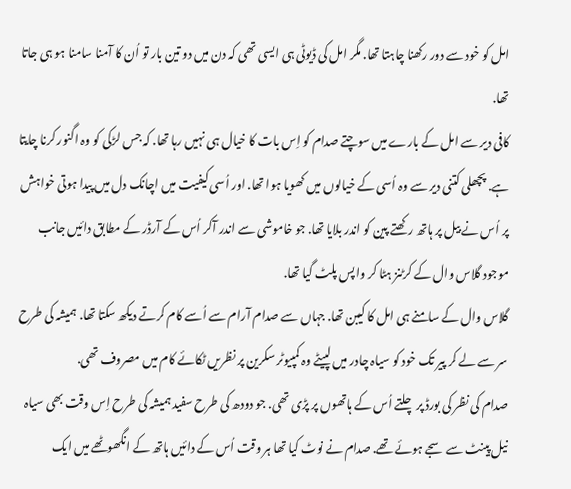امل کو خود سے دور رکھنا چاہتا تھا. مگر امل کی ڈیوٹی ہی ایسی تھی کہ دن میں دو تین بار تو اُن کا آمنا سامنا ہو ہی جاتا تھا.
کافی دیر سے امل کے بارے میں سوچتے صدام کو اِس بات کا خیال ہی نہیں رہا تھا. کہ جس لڑکی کو وہ اگنور کرنا چایتا ہے. پچھلی کتنی دیر سے وہ اُسی کے خیالوں میں کھویا ہوا تھا. اور اُسی کیفیت میں اچانک دل میں پیدا ہوتی خواہش پر اُس نے بیل پر ہاتھ رکھتے پین کو اندر بلایا تھا. جو خاموشی سے اندر آکر اُس کے آرڈر کے مطابق دائیں جانب موجود گلاس وال کے کرٹنز ہٹا کر واپس پلٹ گیا تھا.
گلاس وال کے سامنے ہی امل کا کیبن تھا. جہاں سے صدام آرام سے اُسے کام کرتے دیکھ سکتا تھا. ہمیشہ کی طرح سر سے لے کر پیر تک خود کو سیاہ چادر میں لپیٹے وہ کمپیوٹر سکرین پر نظریں ٹکائے کام میں مصروف تھی.
صدام کی نظر کی بورڈ پر چلتے اُس کے ہاتھوں پر پڑی تھی. جو دودھ کی طرح سفید ہمیشہ کی طرح اِس وقت بھی سیاہ نیل پینٹ سے سجے ہوئے تھے. صدام نے نوٹ کیا تھا ہر وقت اُس کے دائیں ہاتھ کے انگھوٹھے میں ایک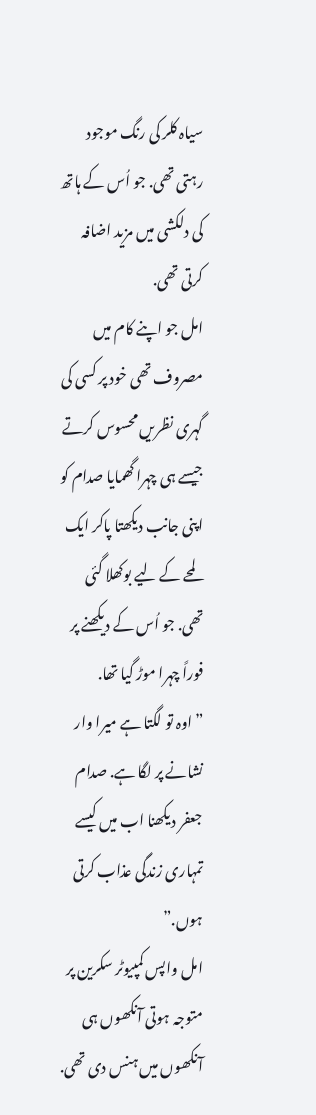سیاہ کلر کی رنگ موجود رہتی تھی. جو اُس کے ہاتھ کی دلکشی میں مزید اضافہ کرتی تھی.
امل جو اپنے کام میں مصروف تھی خود پر کسی کی گہری نظریں محسوس کرتے جیسے ہی چہرا گھمایا صدام کو اپنی جانب دیکھتا پاکر ایک لمحے کے لیے بوکھلا گئی تھی. جو اُس کے دیکھنے پر فوراً چہرا موڑ گیا تھا.
” اوہ تو لگتا ہے میرا وار نشانے پر لگا ہے. صدام جعفر دیکھنا اب میں کیسے تمہاری زندگی عذاب کرتی ہوں.”
امل واپس کمپیوٹر سکرین پر متوجہ ہوتی آنکھوں ہی آنکھوں میں ہنس دی تھی.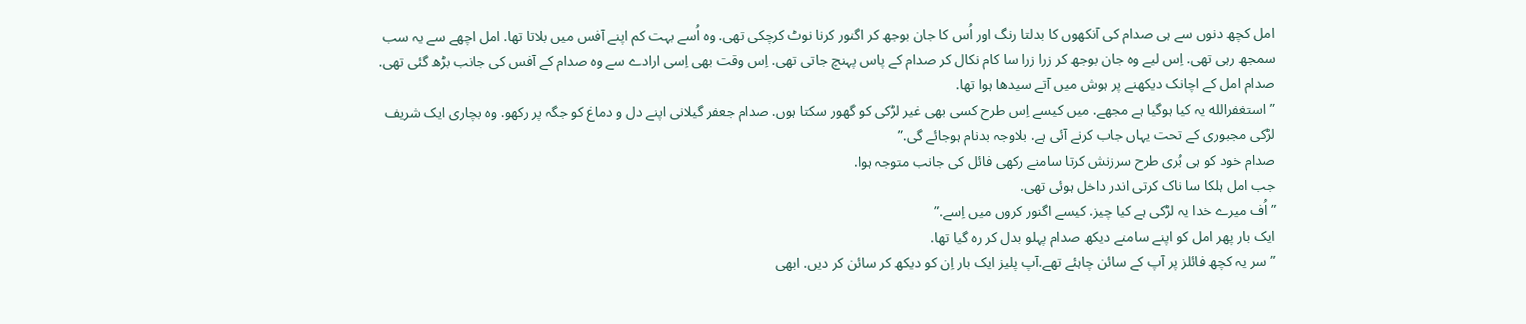امل کچھ دنوں سے ہی صدام کی آنکھوں کا بدلتا رنگ اور اُس کا جان بوجھ کر اگنور کرنا نوٹ کرچکی تھی. وہ اُسے بہت کم اپنے آفس میں بلاتا تھا. امل اچھے سے یہ سب سمجھ رہی تھی. اِس لیے وہ جان بوجھ کر زرا زرا سا کام نکال کر صدام کے پاس پہنچ جاتی تھی. اِس وقت بھی اِسی ارادے سے وہ صدام کے آفس کی جانب بڑھ گئی تھی.
صدام امل کے اچانک دیکھنے پر ہوش میں آتے سیدھا ہوا تھا.
” استغفرالله یہ کیا ہوگیا ہے مجھے. میں کیسے اِس طرح کسی بھی غیر لڑکی کو گھور سکتا ہوں. صدام جعفر گیلانی اپنے دل و دماغ کو جگہ پر رکھو. وہ بچاری ایک شریف لڑکی مجبوری کے تحت یہاں جاب کرنے آئی ہے. بلاوجہ بدنام ہوجائے گی.”
صدام خود کو ہی بُری طرح سرزنش کرتا سامنے رکھی فائل کی جانب متوجہ ہوا.
جب امل ہلکا سا ناک کرتی اندر داخل ہوئی تھی.
” اُف میرے خدا یہ لڑکی ہے کیا چیز. کیسے اگنور کروں میں اِسے.”
ایک بار پھر امل کو اپنے سامنے دیکھ صدام پہلو بدل کر رہ گیا تھا.
” سر یہ کچھ فائلز پر آپ کے سائن چاہئے تھے.آپ پلیز ایک بار اِن کو دیکھ کر سائن کر دیں. ابھی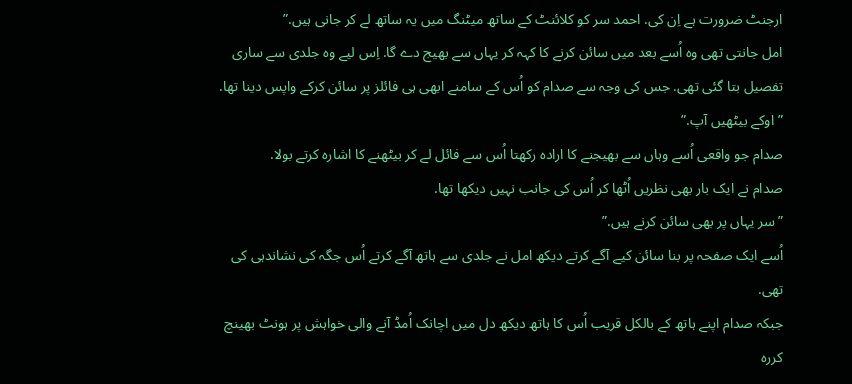ارجنٹ ضرورت ہے اِن کی. احمد سر کو کلائنٹ کے ساتھ میٹنگ میں یہ ساتھ لے کر جانی ہیں.”
امل جانتی تھی وہ اُسے بعد میں سائن کرنے کا کہہ کر یہاں سے بھیج دے گا. اِس لیے وہ جلدی سے ساری تفصیل بتا گئی تھی. جس کی وجہ سے صدام کو اُس کے سامنے ابھی ہی فائلز پر سائن کرکے واپس دینا تھا.
” اوکے بیٹھیں آپ.”
صدام جو واقعی اُسے وہاں سے بھیجنے کا ارادہ رکھتا اُس سے فائل لے کر بیٹھنے کا اشارہ کرتے بولا.
صدام نے ایک بار بھی نظریں اُٹھا کر اُس کی جانب نہیں دیکھا تھا.
” سر یہاں پر بھی سائن کرنے ہیں.”
اُسے ایک صفحہ پر بنا سائن کیے آگے کرتے دیکھ امل نے جلدی سے ہاتھ آگے کرتے اُس جگہ کی نشاندہی کی تھی.
جبکہ صدام اپنے ہاتھ کے بالکل قریب اُس کا ہاتھ دیکھ دل میں اچانک اُمڈ آنے والی خواہش پر ہونٹ بھینچ کررہ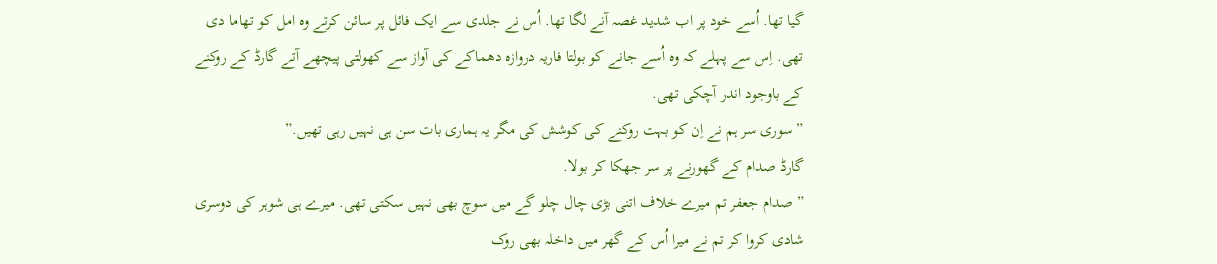گیا تھا. اُسے خود پر اب شدید غصہ آنے لگا تھا. اُس نے جلدی سے ایک فائل پر سائن کرتے وہ امل کو تھاما دی تھی. اِس سے پہلے کہ وہ اُسے جانے کو بولتا فاریہ دروازہ دھماکے کی آواز سے کھولتی پیچھے آتے گارڈ کے روکنے کے باوجود اندر آچکی تھی.
” سوری سر ہم نے اِن کو بہت روکنے کی کوشش کی مگر یہ ہماری بات سن ہی نہیں رہی تھیں.”
گارڈ صدام کے گھورنے پر سر جھکا کر بولا.
” صدام جعفر تم میرے خلاف اتنی بڑی چال چلو گے میں سوچ بھی نہیں سکتی تھی. میرے ہی شوہر کی دوسری شادی کروا کر تم نے میرا اُس کے گھر میں داخلہ بھی روک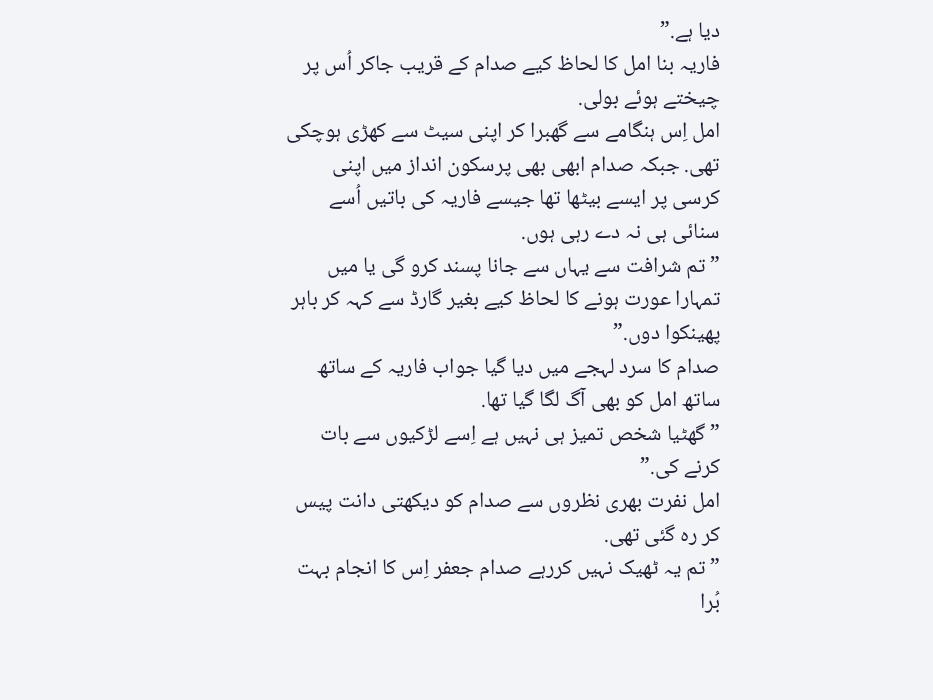دیا ہے.”
فاریہ بنا امل کا لحاظ کیے صدام کے قریب جاکر اُس پر چیختے ہوئے بولی.
امل اِس ہنگامے سے گھبرا کر اپنی سیٹ سے کھڑی ہوچکی تھی. جبکہ صدام ابھی بھی پرسکون انداز میں اپنی کرسی پر ایسے بیٹھا تھا جیسے فاریہ کی باتیں اُسے سنائی ہی نہ دے رہی ہوں.
” تم شرافت سے یہاں سے جانا پسند کرو گی یا میں تمہارا عورت ہونے کا لحاظ کیے بغیر گارڈ سے کہہ کر باہر پھینکوا دوں.”
صدام کا سرد لہجے میں دیا گیا جواب فاریہ کے ساتھ ساتھ امل کو بھی آگ لگا گیا تھا.
” گھٹیا شخص تمیز ہی نہیں ہے اِسے لڑکیوں سے بات کرنے کی.”
امل نفرت بھری نظروں سے صدام کو دیکھتی دانت پیس کر رہ گئی تھی.
” تم یہ ٹھیک نہیں کررہے صدام جعفر اِس کا انجام بہت بُرا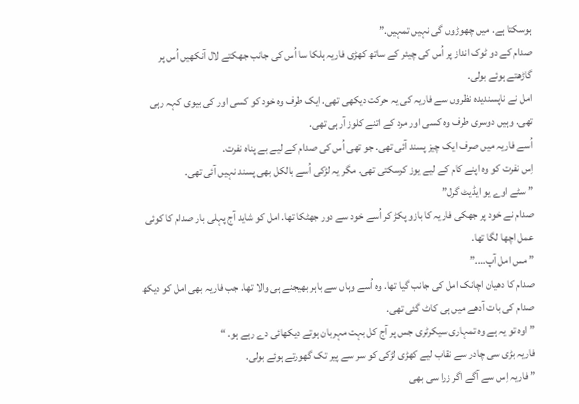ہوسکتا ہے. میں چھوڑوں گی نہیں تمہیں.”
صدام کے دو ٹوک انداز پر اُس کی چیئر کے ساتھ کھڑی فاریہ ہلکا سا اُس کی جانب جھکتے لال آنکھیں اُس پر گاڑھتے ہوئے بولی.
امل نے ناپسندیدہ نظروں سے فاریہ کی یہ حرکت دیکھی تھی. ایک طرف وہ خود کو کسی اور کی بیوی کہہ رہی تھی. وہیں دوسری طرف وہ کسی اور مرد کے اتنے کلوز آرہی تھی.
اُسے فاریہ میں صرف ایک چیز پسند آئی تھی. جو تھی اُس کی صدام کے لیے بے پناہ نفرت.
اِس نفرت کو وہ اپنے کام کے لیے یوز کرسکتی تھی. مگر یہ لڑکی اُسے بالکل بھی پسند نہیں آئی تھی.
” سٹے اوے یو ایڈیٹ گرل”
صدام نے خود پر جھکی فاریہ کا بازو پکڑ کر اُسے خود سے دور جھٹکا تھا. امل کو شاید آج پہلی بار صدام کا کوئی عمل اچھا لگا تھا.
” مس امل آپ….”
صدام کا دھیان اچانک امل کی جانب گیا تھا. وہ اُسے وہاں سے باہر بھیجنے ہی والا تھا. جب فاریہ بھی امل کو دیکھ صدام کی بات آدھے میں ہی کاٹ گئی تھی.
” اوہ تو یہ ہے وہ تمہاری سیکرٹری جس پر آج کل بہت مہربان ہوتے دیکھائی دے رہے ہو. “
فاریہ بڑی سی چادر سے نقاب لیے کھڑی لڑکی کو سر سے پیر تک گھورتے ہوئے بولی.
” فاریہ اِس سے آگے اگر زرا سی بھی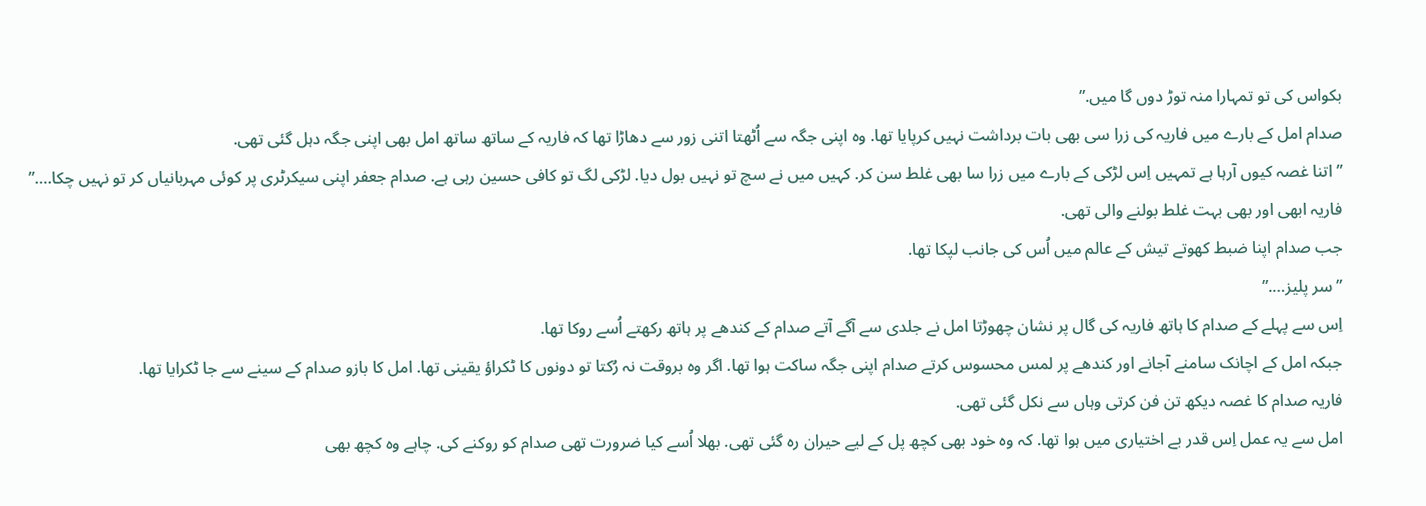بکواس کی تو تمہارا منہ توڑ دوں گا میں.”
صدام امل کے بارے میں فاریہ کی زرا سی بھی بات برداشت نہیں کرپایا تھا. وہ اپنی جگہ سے اُٹھتا اتنی زور سے دھاڑا تھا کہ فاریہ کے ساتھ ساتھ امل بھی اپنی جگہ دہل گئی تھی.
” اتنا غصہ کیوں آرہا ہے تمہیں اِس لڑکی کے بارے میں زرا سا بھی غلط سن کر. کہیں میں نے سچ تو نہیں بول دیا. لڑکی لگ تو کافی حسین رہی ہے. صدام جعفر اپنی سیکرٹری پر کوئی مہربانیاں کر تو نہیں چکا.…”
فاریہ ابھی اور بھی بہت غلط بولنے والی تھی.
جب صدام اپنا ضبط کھوتے تیش کے عالم میں اُس کی جانب لپکا تھا.
” سر پلیز….”
اِس سے پہلے کے صدام کا ہاتھ فاریہ کی گال پر نشان چھوڑتا امل نے جلدی سے آگے آتے صدام کے کندھے پر ہاتھ رکھتے اُسے روکا تھا.
جبکہ امل کے اچانک سامنے آجانے اور کندھے پر لمس محسوس کرتے صدام اپنی جگہ ساکت ہوا تھا. اگر وہ بروقت نہ رُکتا تو دونوں کا ٹکراؤ یقینی تھا. امل کا بازو صدام کے سینے سے جا ٹکرایا تھا.
فاریہ صدام کا غصہ دیکھ تن فن کرتی وہاں سے نکل گئی تھی.
امل سے یہ عمل اِس قدر بے اختیاری میں ہوا تھا. کہ وہ خود بھی کچھ پل کے لیے حیران رہ گئی تھی. بھلا اُسے کیا ضرورت تھی صدام کو روکنے کی. چاہے وہ کچھ بھی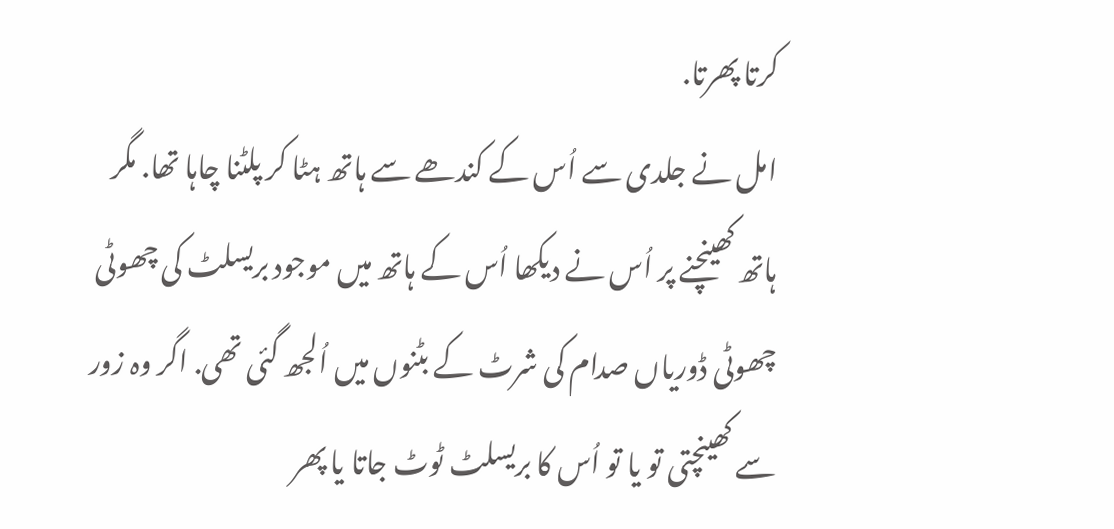کرتا پھرتا.
امل نے جلدی سے اُس کے کندھے سے ہاتھ ہٹا کر پلٹنا چاہا تھا. مگر ہاتھ کھینچنے پر اُس نے دیکھا اُس کے ہاتھ میں موجود بریسلٹ کی چھوٹی چھوٹی ڈوریاں صدام کی شرٹ کے بٹنوں میں اُلجھ گئی تھی. اگر وہ زور سے کھینچتی تو یا تو اُس کا بریسلٹ ٹوٹ جاتا یا پھر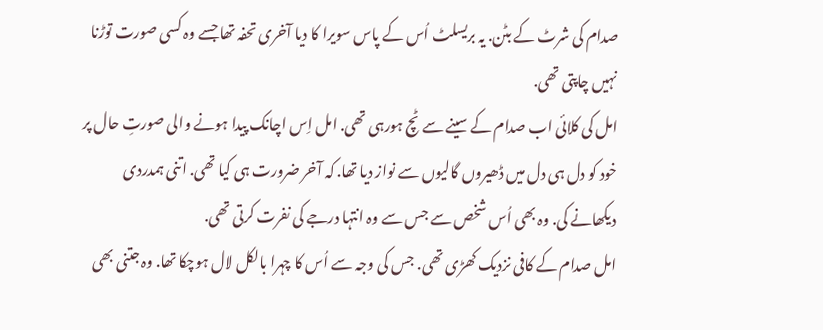صدام کی شرٹ کے بٹن. یہ بریسلٹ اُس کے پاس سویرا کا دیا آخری تحفہ تھا جسے وہ کسی صورت توڑنا نہیں چاپتی تھی.
امل کی کلائی اب صدام کے سینے سے ٹچ ہورہی تھی. امل اِس اچانک پیدا ہونے والی صورتِ حال پر خود کو دل ہی دل میں ڈھیروں گالیوں سے نواز دیا تھا. کہ آخر ضرورت ہی کیا تھی. اتنی ہمدردی دیکھانے کی. وہ بھی اُس شخص سے جس سے وہ انتہا درجے کی نفرت کرتی تھی.
امل صدام کے کافی نزدیک کھڑی تھی. جس کی وجہ سے اُس کا چہرا بالکل لال ہوچکا تھا. وہ جتنی بھی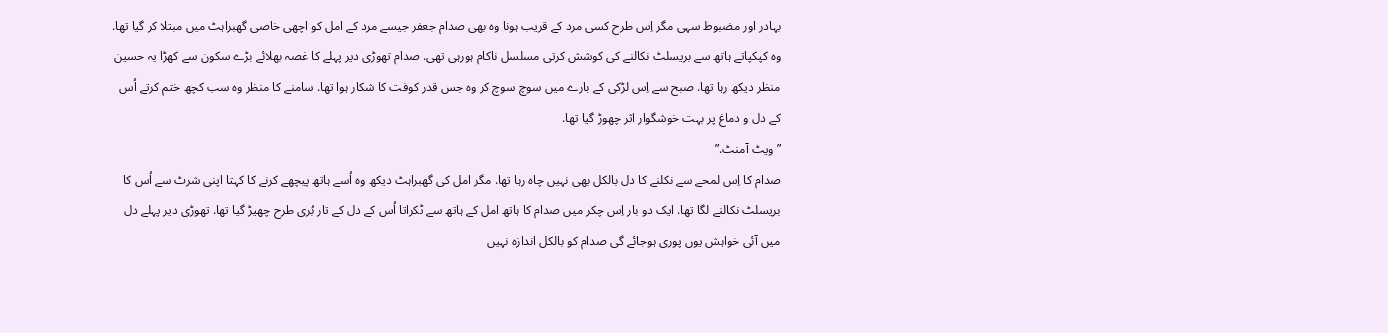بہادر اور مضبوط سہی مگر اِس طرح کسی مرد کے قریب ہونا وہ بھی صدام جعفر جیسے مرد کے امل کو اچھی خاصی گھبراہٹ میں مبتلا کر گیا تھا.
وہ کپکپاتے ہاتھ سے بریسلٹ نکالنے کی کوشش کرتی مسلسل ناکام ہورہی تھی. صدام تھوڑی دیر پہلے کا غصہ بھلائے بڑے سکون سے کھڑا یہ حسین منظر دیکھ رہا تھا. صبح سے اِس لڑکی کے بارے میں سوچ سوچ کر وہ جس قدر کوفت کا شکار ہوا تھا. سامنے کا منظر وہ سب کچھ ختم کرتے اُس کے دل و دماغ پر بہت خوشگوار اثر چھوڑ گیا تھا.
” ویٹ آمنٹ.”
صدام کا اِس لمحے سے نکلنے کا دل بالکل بھی نہیں چاہ رہا تھا. مگر امل کی گھبراہٹ دیکھ وہ اُسے ہاتھ پیچھے کرنے کا کہتا اپنی شرٹ سے اُس کا بریسلٹ نکالنے لگا تھا. ایک دو بار اِس چکر میں صدام کا ہاتھ امل کے ہاتھ سے ٹکراتا اُس کے دل کے تار بُری طرح چھیڑ گیا تھا. تھوڑی دیر پہلے دل میں آئی خواہش یوں پوری ہوجائے گی صدام کو بالکل اندازہ نہیں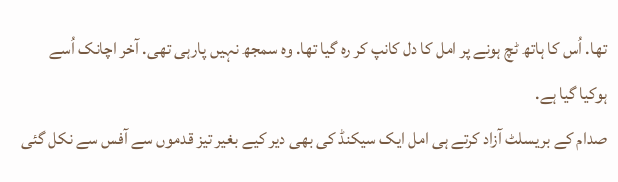تھا. اُس کا ہاتھ ٹچ ہونے پر امل کا دل کانپ کر رہ گیا تھا. وہ سمجھ نہیں پارہی تھی. آخر اچانک اُسے ہوکیا گیا ہے.
صدام کے بریسلٹ آزاد کرتے ہی امل ایک سیکنڈ کی بھی دیر کیے بغیر تیز قدموں سے آفس سے نکل گئی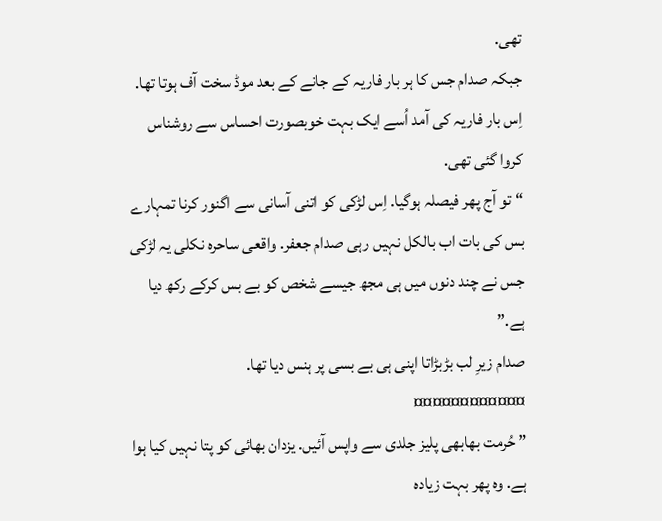تھی.
جبکہ صدام جس کا ہر بار فاریہ کے جانے کے بعد موڈ سخت آف ہوتا تھا. اِس بار فاریہ کی آمد اُسے ایک بہت خوبصورت احساس سے روشناس کروا گئی تھی.
“تو آج پھر فیصلہ ہوگیا. اِس لڑکی کو اتنی آسانی سے اگنور کرنا تمہارے بس کی بات اب بالکل نہیں رہی صدام جعفر. واقعی ساحرہ نکلی یہ لڑکی جس نے چند دنوں میں ہی مجھ جیسے شخص کو بے بس کرکے رکھ دیا ہے.”
صدام زیرِ لب بڑبڑاتا اپنی ہی بے بسی پر ہنس دیا تھا.
¤¤¤¤¤¤¤¤¤¤¤¤
” حُرمت بھابھی پلیز جلدی سے واپس آئیں. یزدان بھائی کو پتا نہیں کیا ہوا ہے. وہ پھر بہت زیادہ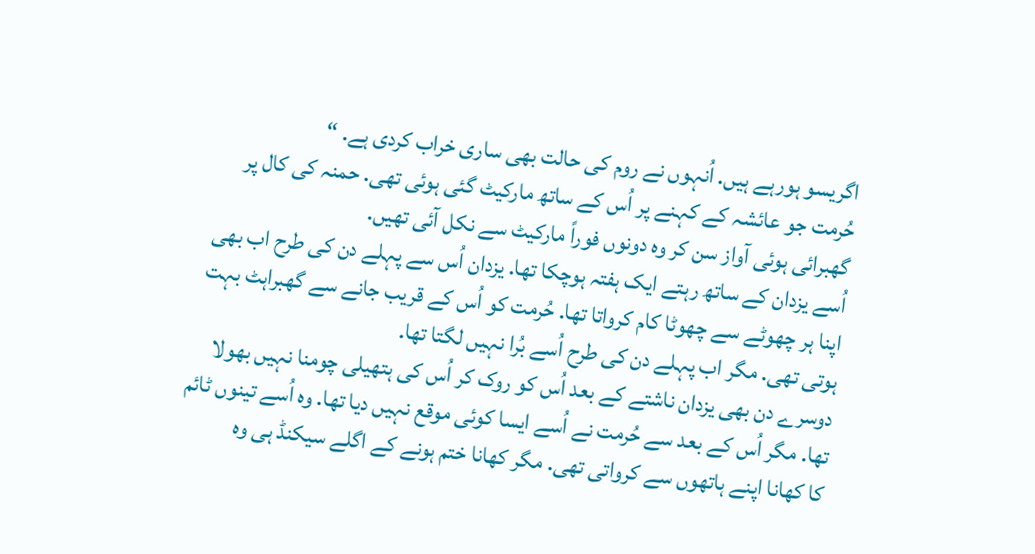اگریسو ہورہے ہیں. اُنہوں نے روم کی حالت بھی ساری خراب کردی ہے. “
حُرمت جو عائشہ کے کہنے پر اُس کے ساتھ مارکیٹ گئی ہوئی تھی. حمنہ کی کال پر گھبرائی ہوئی آواز سن کر وہ دونوں فوراً مارکیٹ سے نکل آئی تھیں.
اُسے یزدان کے ساتھ رہتے ایک ہفتہ ہوچکا تھا. یزدان اُس سے پہلے دن کی طرح اب بھی اپنا ہر چھوٹے سے چھوٹا کام کرواتا تھا. حُرمت کو اُس کے قریب جانے سے گھبراہٹ بہت ہوتی تھی. مگر اب پہلے دن کی طرح اُسے بُرا نہیں لگتا تھا.
دوسرے دن بھی یزدان ناشتے کے بعد اُس کو روک کر اُس کی ہتھیلی چومنا نہیں بھولا تھا. مگر اُس کے بعد سے حُرمت نے اُسے ایسا کوئی موقع نہیں دیا تھا. وہ اُسے تینوں ٹائم کا کھانا اپنے ہاتھوں سے کرواتی تھی. مگر کھانا ختم ہونے کے اگلے سیکنڈ ہی وہ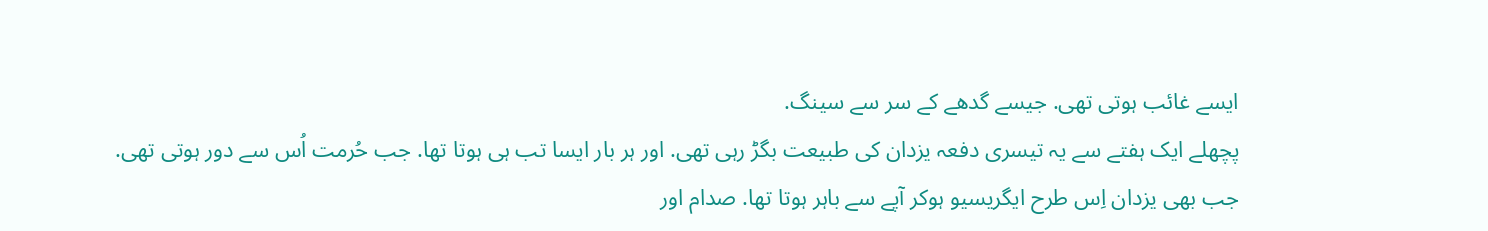ایسے غائب ہوتی تھی. جیسے گدھے کے سر سے سینگ.
پچھلے ایک ہفتے سے یہ تیسری دفعہ یزدان کی طبیعت بگڑ رہی تھی. اور ہر بار ایسا تب ہی ہوتا تھا. جب حُرمت اُس سے دور ہوتی تھی.
جب بھی یزدان اِس طرح ایگریسیو ہوکر آپے سے باہر ہوتا تھا. صدام اور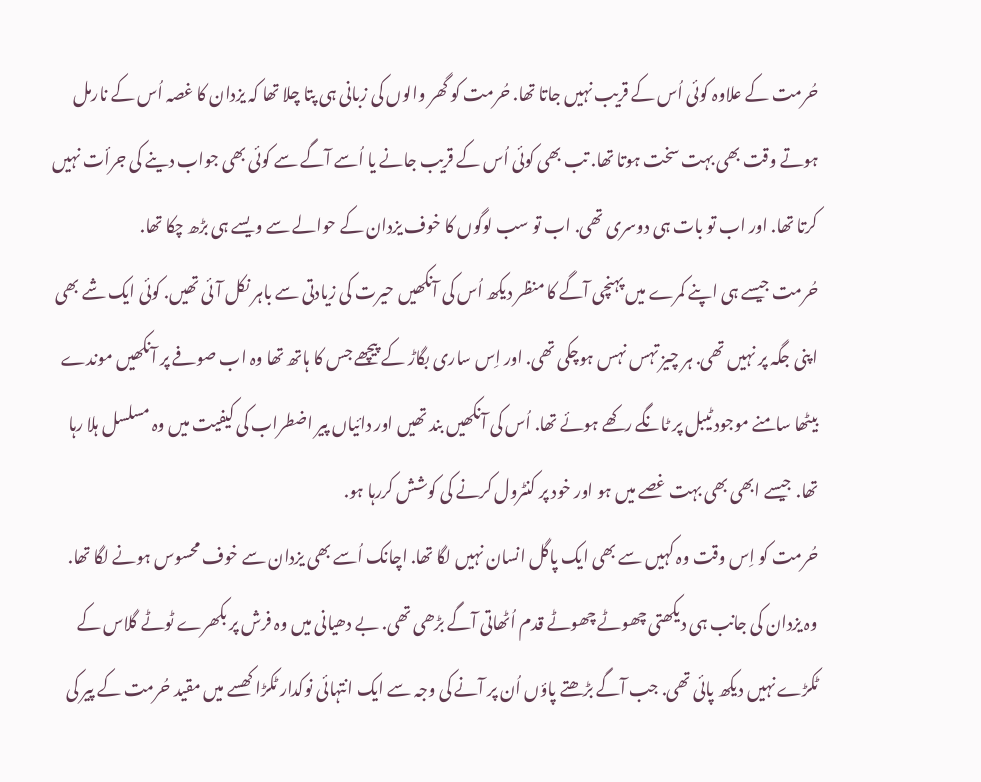حُرمت کے علاوہ کوئی اُس کے قریب نہیں جاتا تھا. حُرمت کو گھر والوں کی زبانی ہی پتا چلا تھا کہ یزدان کا غصہ اُس کے نارمل ہوتے وقت بھی بہت سخت ہوتا تھا. تب بھی کوئی اُس کے قریب جانے یا اُسے آگے سے کوئی بھی جواب دینے کی جرأت نہیں کرتا تھا. اور اب تو بات ہی دوسری تھی. اب تو سب لوگوں کا خوف یزدان کے حوالے سے ویسے ہی بڑھ چکا تھا.
حُرمت جیسے ہی اپنے کمرے میں پہنچی آگے کا منظر دیکھ اُس کی آنکھیں حیرت کی زیادتی سے باہر نکل آئی تھیں. کوئی ایک شے بھی اپنی جگہ پر نہیں تھی. ہر چیز تہس نہس ہوچکی تھی. اور اِس ساری بگاڑ کے پیچھے جس کا ہاتھ تھا وہ اب صوفے پر آنکھیں موندے بیٹھا سامنے موجود ٹیبل پر ٹانگے رکھے ہوئے تھا. اُس کی آنکھیں بند تھیں اور دائیاں پیر اضطراب کی کیفیت میں وہ مسلسل ہلا رہا تھا. جیسے ابھی بھی بہت غصے میں ہو اور خود پر کنٹرول کرنے کی کوشش کررہا ہو.
حُرمت کو اِس وقت وہ کہیں سے بھی ایک پاگل انسان نہیں لگا تھا. اچانک اُسے بھی یزدان سے خوف محسوس ہونے لگا تھا.
وہ یزدان کی جانب ہی دیکھتی چھوٹے چھوٹے قدم اُٹھاتی آگے بڑھی تھی. بے دھیانی میں وہ فرش پر بکھرے ٹوٹے گلاس کے ٹکڑے نہیں دیکھ پائی تھی. جب آگے بڑھتے پاؤں اُن پر آنے کی وجہ سے ایک انتہائی نوکدار ٹکڑا کھسے میں مقید حُرمت کے پیر کی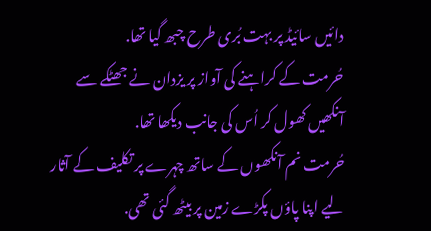دائیں سائیڈ پر بہت بُری طرح چبھ گیا تھا.
حُرمت کے کراہنے کی آواز پر یزدان نے جھٹکے سے آنکھیں کھول کر اُس کی جانب دیکھا تھا.
حُرمت نم آنکھوں کے ساتھ چہرے پر تکلیف کے آثار لیے اپنا پاؤں پکڑے زمین پر بیٹھ گئی تھی.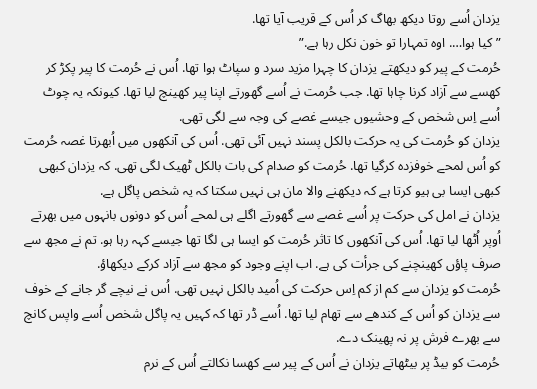یزدان اُسے روتا دیکھ بھاگ کر اُس کے قریب آیا تھا.
” کیا ہوا…. اوہ تمہارا تو خون نکل رہا ہے.”
حُرمت کے پیر کو دیکھتے یزدان کا چہرا مزید سرد و سپاٹ ہوا تھا. اُس نے حُرمت کا پیر پکڑ کر کھسے سے آزاد کرنا چاہا تھا. جب حُرمت نے اُسے گھورتے اپنا پیر کھینچ لیا تھا. کیونکہ یہ چوٹ اُسے اِس شخص کے وحشیوں جیسے غصے کی وجہ سے لگی تھی.
یزدان کو حُرمت کی یہ حرکت بالکل پسند نہیں آئی تھی. اُس کی آنکھوں میں اُبھرتا غصہ حُرمت کو اُس لمحے خوفزدہ کرگیا تھا. حُرمت کو صدام کی بات بالکل ٹھیک لگی تھی. کہ یزدان کبھی کبھی ایسا بی ہیو کرتا ہے کہ دیکھنے والا مان ہی نہیں سکتا کہ یہ شخص پاگل ہے.
یزدان نے امل کی حرکت پر اُسے غصے سے گھورتے اگلے ہی لمحے اُس کو دونوں بانہوں میں بھرتے اُوپر اُٹھا لیا تھا. اُس کی آنکھوں کا تاثر حُرمت کو ایسا ہی لگا تھا جیسے کہہ رہا ہو. تم نے مجھ سے صرف پاؤں کھینچنے کی جرأت کی ہے. اب اپنے وجود کو مجھ سے آزاد کرکے دیکھاؤ.
حُرمت کو یزدان سے کم از کم اِس حرکت کی اُمید بالکل نہیں تھی. اُس نے نیچے گر جانے کے خوف سے یزدان کو اُس کے کندھے سے تھام لیا تھا. اُسے ڈر تھا کہ کہیں یہ پاگل شخص اُسے واپس کانچ سے بھرے فرش پر نہ پھینک دے.
حُرمت کو بیڈ پر بیٹھاتے یزدان نے اُس کے پیر سے کھسا نکالتے اُس کے نرم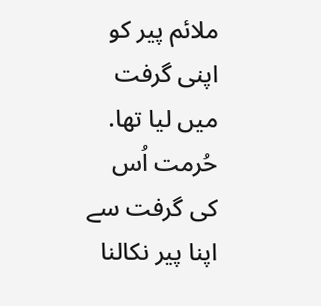ملائم پیر کو اپنی گرفت میں لیا تھا.
حُرمت اُس کی گرفت سے اپنا پیر نکالنا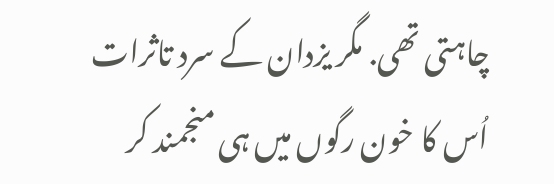چاہتی تھی. مگر یزدان کے سرد تاثرات اُس کا خون رگوں میں ہی منجمند کر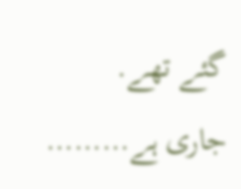گئے تھے.
جاری ہے………